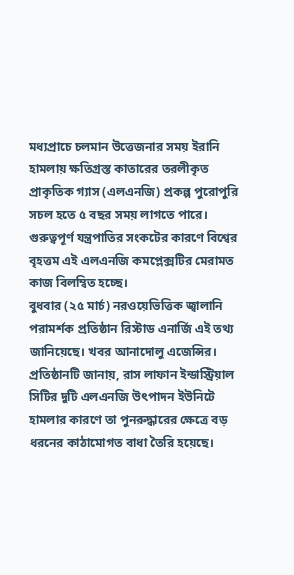মধ্যপ্রাচে চলমান উত্তেজনার সময় ইরানি হামলায় ক্ষতিগ্রস্ত কাতারের তরলীকৃত প্রাকৃতিক গ্যাস (এলএনজি) প্রকল্প পুরোপুরি সচল হতে ৫ বছর সময় লাগতে পারে। গুরুত্বপূর্ণ যন্ত্রপাতির সংকটের কারণে বিশ্বের বৃহত্তম এই এলএনজি কমপ্লেক্সটির মেরামত কাজ বিলম্বিত হচ্ছে।
বুধবার (২৫ মার্চ) নরওয়েভিত্তিক জ্বালানি পরামর্শক প্রতিষ্ঠান রিস্টাড এনার্জি এই তথ্য জানিয়েছে। খবর আনাদোলু এজেন্সির।
প্রতিষ্ঠানটি জানায়, রাস লাফান ইন্ডাস্ট্রিয়াল সিটির দুটি এলএনজি উৎপাদন ইউনিটে হামলার কারণে তা পুনরুদ্ধারের ক্ষেত্রে বড় ধরনের কাঠামোগত বাধা তৈরি হয়েছে।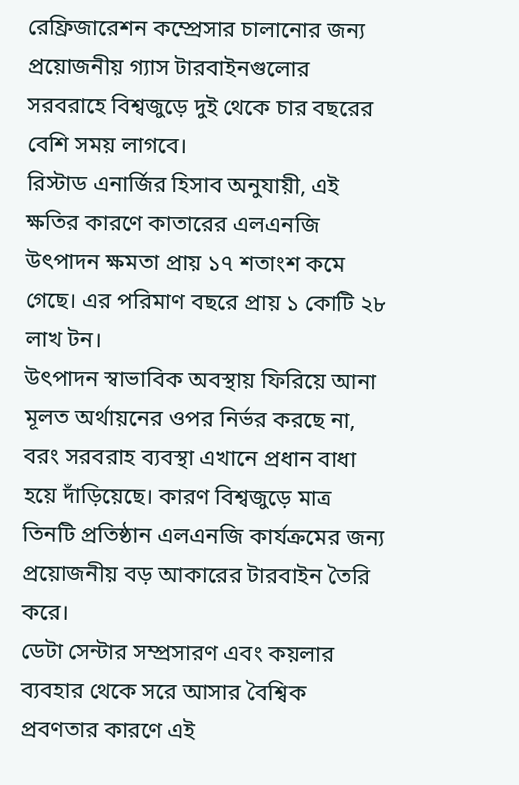রেফ্রিজারেশন কম্প্রেসার চালানোর জন্য প্রয়োজনীয় গ্যাস টারবাইনগুলোর সরবরাহে বিশ্বজুড়ে দুই থেকে চার বছরের বেশি সময় লাগবে।
রিস্টাড এনার্জির হিসাব অনুযায়ী, এই ক্ষতির কারণে কাতারের এলএনজি উৎপাদন ক্ষমতা প্রায় ১৭ শতাংশ কমে গেছে। এর পরিমাণ বছরে প্রায় ১ কোটি ২৮ লাখ টন।
উৎপাদন স্বাভাবিক অবস্থায় ফিরিয়ে আনা মূলত অর্থায়নের ওপর নির্ভর করছে না, বরং সরবরাহ ব্যবস্থা এখানে প্রধান বাধা হয়ে দাঁড়িয়েছে। কারণ বিশ্বজুড়ে মাত্র তিনটি প্রতিষ্ঠান এলএনজি কার্যক্রমের জন্য প্রয়োজনীয় বড় আকারের টারবাইন তৈরি করে।
ডেটা সেন্টার সম্প্রসারণ এবং কয়লার ব্যবহার থেকে সরে আসার বৈশ্বিক প্রবণতার কারণে এই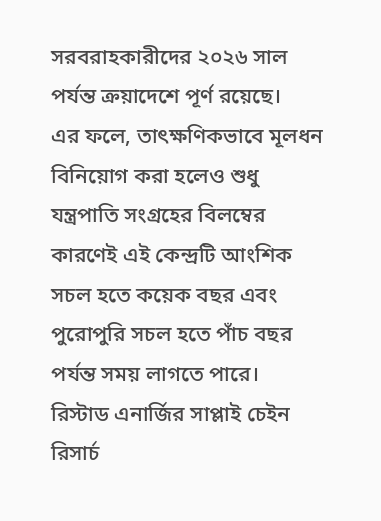সরবরাহকারীদের ২০২৬ সাল পর্যন্ত ক্রয়াদেশে পূর্ণ রয়েছে।
এর ফলে, তাৎক্ষণিকভাবে মূলধন বিনিয়োগ করা হলেও শুধু যন্ত্রপাতি সংগ্রহের বিলম্বের কারণেই এই কেন্দ্রটি আংশিক সচল হতে কয়েক বছর এবং পুরোপুরি সচল হতে পাঁচ বছর পর্যন্ত সময় লাগতে পারে।
রিস্টাড এনার্জির সাপ্লাই চেইন রিসার্চ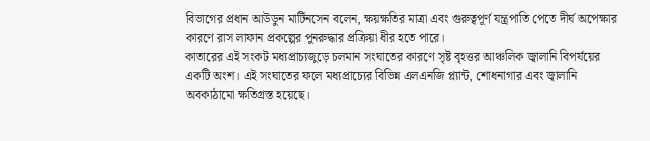বিভাগের প্রধান আউডুন মার্টিনসেন বলেন, ক্ষয়ক্ষতির মাত্রা এবং গুরুত্বপূর্ণ যন্ত্রপাতি পেতে দীর্ঘ অপেক্ষার কারণে রাস লাফান প্রকল্পের পুনরুদ্ধার প্রক্রিয়া ধীর হতে পারে।
কাতারের এই সংকট মধ্যপ্রাচ্যজুড়ে চলমান সংঘাতের কারণে সৃষ্ট বৃহত্তর আঞ্চলিক জ্বালানি বিপর্যয়ের একটি অংশ। এই সংঘাতের ফলে মধ্যপ্রাচ্যের বিভিন্ন এলএনজি প্ল্যান্ট, শোধনাগার এবং জ্বালানি অবকাঠামো ক্ষতিগ্রস্ত হয়েছে।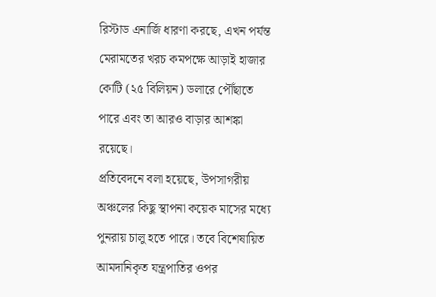রিস্টাড এনার্জি ধারণা করছে, এখন পর্যন্ত মেরামতের খরচ কমপক্ষে আড়াই হাজার কোটি (২৫ বিলিয়ন) ডলারে পৌঁছাতে পারে এবং তা আরও বাড়ার আশঙ্কা রয়েছে।
প্রতিবেদনে বলা হয়েছে, উপসাগরীয় অঞ্চলের কিছু স্থাপনা কয়েক মাসের মধ্যে পুনরায় চালু হতে পারে। তবে বিশেষায়িত আমদানিকৃত যন্ত্রপাতির ওপর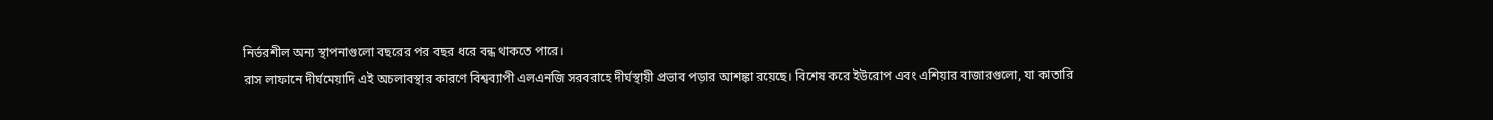নির্ভরশীল অন্য স্থাপনাগুলো বছরের পর বছর ধরে বন্ধ থাকতে পারে।
রাস লাফানে দীর্ঘমেয়াদি এই অচলাবস্থার কারণে বিশ্বব্যাপী এলএনজি সরবরাহে দীর্ঘস্থায়ী প্রভাব পড়ার আশঙ্কা রয়েছে। বিশেষ করে ইউরোপ এবং এশিয়ার বাজারগুলো, যা কাতারি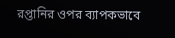রপ্তানির ওপর ব্যাপকভাবে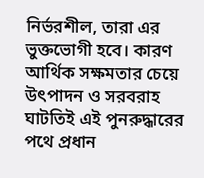নির্ভরশীল, তারা এর ভুক্তভোগী হবে। কারণ আর্থিক সক্ষমতার চেয়ে উৎপাদন ও সরবরাহ ঘাটতিই এই পুনরুদ্ধারের পথে প্রধান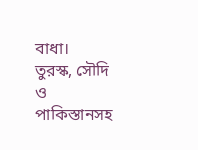বাধা।
তুরস্ক, সৌদি ও পাকিস্তানসহ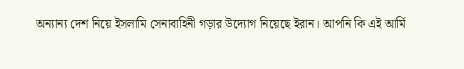অন্যান্য দেশ নিয়ে ইসলামি সেনাবাহিনী গড়ার উদ্যোগ নিয়েছে ইরান। আপনি কি এই আর্মি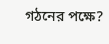গঠনের পক্ষে?